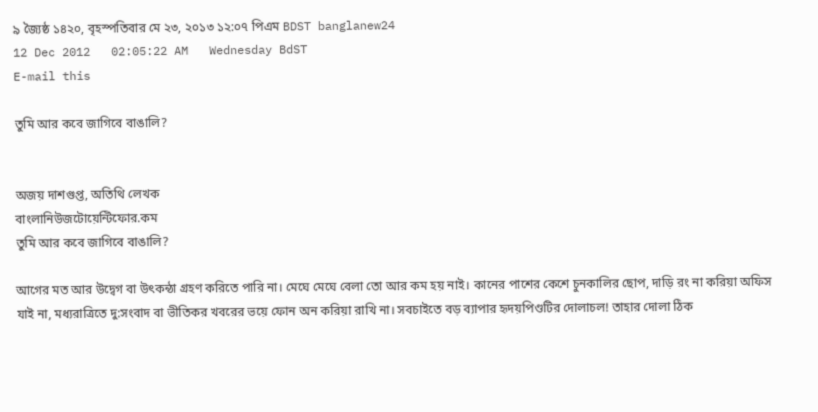৯ জ্যৈষ্ঠ ১৪২০, বৃহস্পতিবার মে ২৩, ২০১৩ ১২:০৭ পিএম BDST banglanew24
12 Dec 2012   02:05:22 AM   Wednesday BdST
E-mail this

তুমি আর কবে জাগিবে বাঙালি?


অজয় দাশগুপ্ত, অতিথি লেখক
বাংলানিউজটোয়েন্টিফোর.কম
তুমি আর কবে জাগিবে বাঙালি?

আগের মত আর উদ্বেগ বা উৎকন্ঠা গ্রহণ করিতে পারি না। মেঘে মেঘে বেলা তো আর কম হয় নাই। কানের পাশের কেশে চুনকালির ছোপ, দাড়ি রং না করিয়া অফিস যাই না, মধ্যরাত্রিতে দু:সংবাদ বা ভীতিকর খবরের ভয়ে ফোন অন করিয়া রাখি না। সবচাইতে বড় ব্যাপার হৃদয়পিণ্ডটির দোলাচল! তাহার দোলা ঠিক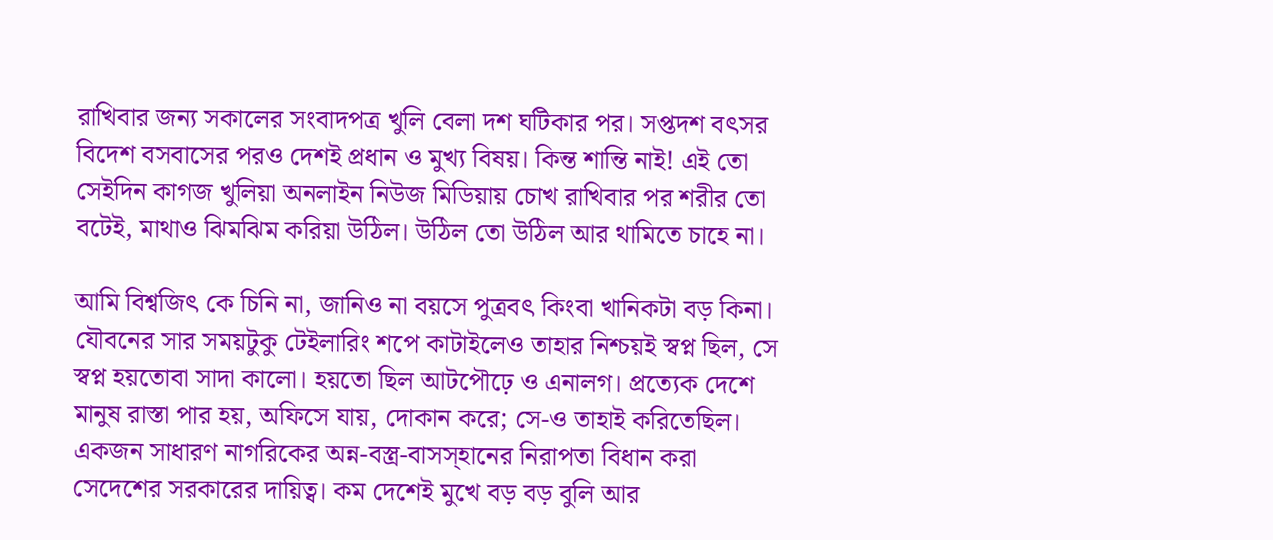রাখিবার জন্য সকালের সংবাদপত্র খুলি বেলা দশ ঘটিকার পর। সপ্তদশ বৎসর বিদেশ বসবাসের পরও দেশই প্রধান ও মুখ্য বিষয়। কিন্ত শান্তি নাই! এই তো সেইদিন কাগজ খুলিয়া অনলাইন নিউজ মিডিয়ায় চোখ রাখিবার পর শরীর তো বটেই, মাথাও ঝিমঝিম করিয়া উঠিল। উঠিল তো উঠিল আর থামিতে চাহে না।

আমি বিশ্বজিৎ কে চিনি না, জানিও না বয়সে পুত্রবৎ কিংবা খানিকটা বড় কিনা। যৌবনের সার সময়টুকু টেইলারিং শপে কাটাইলেও তাহার নিশ্চয়ই স্বপ্ন ছিল, সে স্বপ্ন হয়তোবা সাদা কালো। হয়তো ছিল আটপৌঢ়ে ও এনালগ। প্রত্যেক দেশে মানুষ রাস্তা পার হয়, অফিসে যায়, দোকান করে; সে-ও তাহাই করিতেছিল। একজন সাধারণ নাগরিকের অন্ন-বস্ত্র-বাসস্হানের নিরাপতা বিধান করা সেদেশের সরকারের দায়িত্ব। কম দেশেই মুখে বড় বড় বুলি আর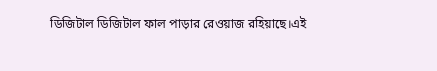ডিজিটাল ডিজিটাল ফাল পাড়ার রেওয়াজ রহিয়াছে।এই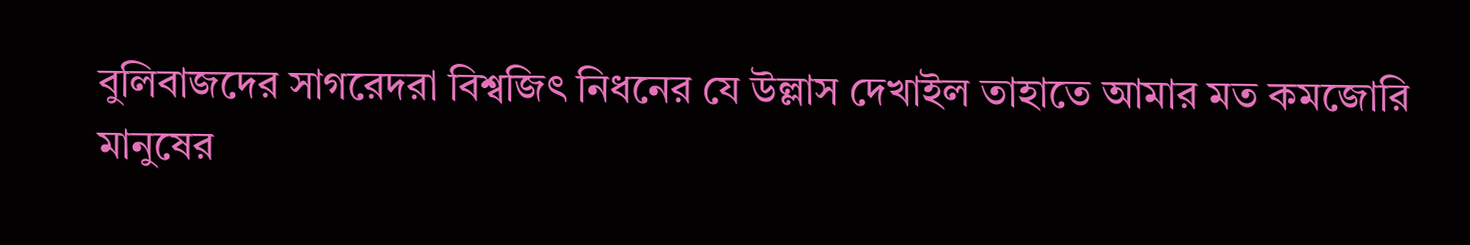বুলিবাজদের সাগরেদরা বিশ্বজিৎ নিধনের যে উল্লাস দেখাইল তাহাতে আমার মত কমজোরি  মানুষের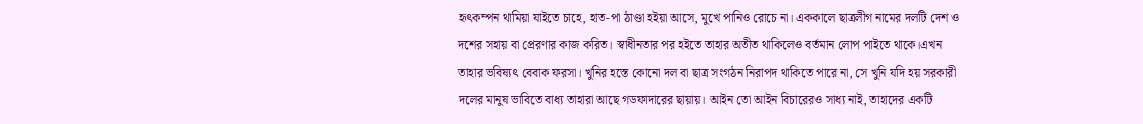হৃৎকম্পন থামিয়া যাইতে চাহে, হাত-পা ঠাণ্ডা হইয়া আসে, মুখে পানিও রোচে না। এককালে ছাত্রলীগ নামের দলটি দেশ ও দশের সহায় বা প্রেরণার কাজ করিত। স্বাধীনতার পর হইতে তাহার অতীত থাকিলেও বর্তমান লোপ পাইতে থাকে।এখন তাহার ভবিষ্যৎ বেবাক ফরসা। খুনির হস্তে কোনো দল বা ছাত্র সংগঠন নিরাপদ থাকিতে পারে না, সে খুনি যদি হয় সরকারী দলের মানুষ ভাবিতে বাধ্য তাহারা আছে গডফাদারের ছায়ায়। আইন তো আইন বিচারেরও সাধ্য নাই, তাহাদের একটি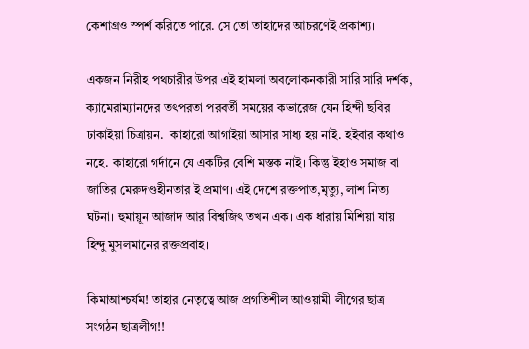কেশাগ্রও স্পর্শ করিতে পারে. সে তো তাহাদের আচরণেই প্রকাশ্য।

একজন নিরীহ পথচারীর উপর এই হামলা অবলোকনকারী সারি সারি দর্শক, ক্যামেরাম্যানদের তৎপরতা পরবর্তী সময়ের কভারেজ যেন হিন্দী ছবির ঢাকাইয়া চিত্রায়ন.  কাহারো আগাইয়া আসার সাধ্য হয় নাই. হইবার কথাও নহে. কাহারো গর্দানে যে একটির বেশি মস্তক নাই। কিন্তু ইহাও সমাজ বা জাতির মেরুদণ্ডহীনতার ই প্রমাণ। এই দেশে রক্তপাত,মৃত্যু, লাশ নিত্য ঘটনা। হুমায়ূন আজাদ আর বিশ্বজিৎ তখন এক। এক ধারায় মিশিয়া যায় হিন্দু মুসলমানের রক্তপ্রবাহ।

কিমাআশ্চর্যম! তাহার নেতৃত্বে আজ প্রগতিশীল আওয়ামী লীগের ছাত্র সংগঠন ছাত্রলীগ!!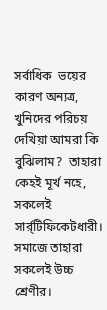সর্বাধিক  ভয়ের কারণ অন্যত্র, খুনিদের পরিচয়  দেখিয়া আমরা কি বুঝিলাম?  তাহারা কেহই মূর্খ নহে, সকলেই সার্র্টিফিকেটধারী। সমাজে তাহারা সকলেই উচ্চ শ্রেণীর।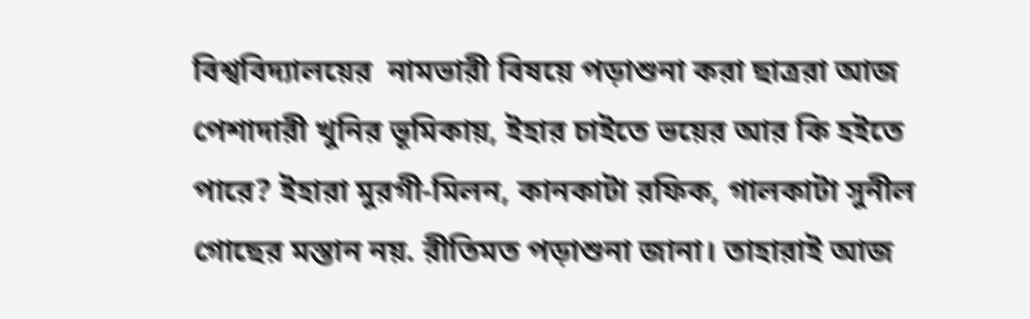বিশ্ববিদ্যালয়ের  নামভারী বিষয়ে পড়াশুনা করা ছাত্ররা আজ পেশাদারী খুনির ভূমিকায়, ইহার চাইতে ভয়ের আর কি হইতে পারে? ইহারা মুরগী-মিলন, কানকাটা রফিক, গালকাটা সুনীল গোছের মস্তান নয়. রীতিমত পড়াশুনা জানা। তাহারাই আজ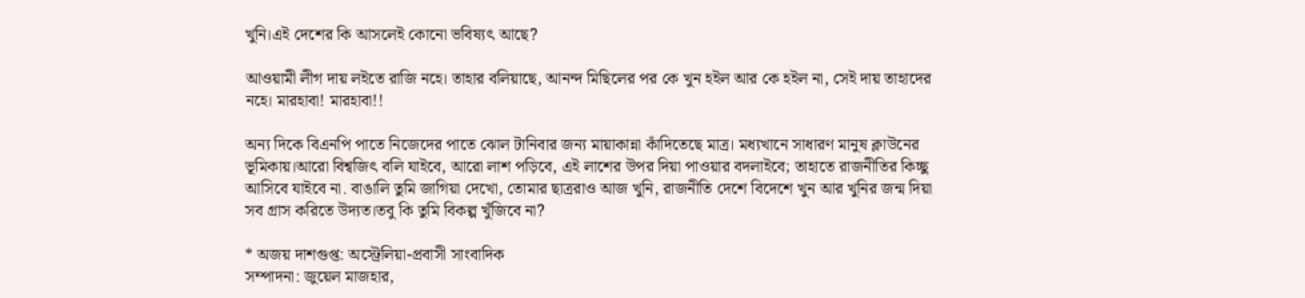খুনি।এই দেশের কি আসলেই কোনো ভবিষ্যৎ আছে?

আওয়ামী লীগ দায় লইতে রাজি নহে। তাহার বলিয়াছে, আনন্দ মিছিলের পর কে খুন হইল আর কে হইল না, সেই দায় তাহাদের নহে। মারহাবা! মারহাবা!!

অন্য দিকে বিএনপি পাতে নিজেদের পাতে ঝোল টানিবার জন্য মায়াকান্না কাঁদিতেছে মাত্র। মধ্যখানে সাধারণ মানুষ ক্লাউনের ভূমিকায়।আরো বিশ্বজিৎ বলি যাইবে, আরো লাশ পড়িবে, এই লাশের উপর দিয়া পাওয়ার বদলাইবে; তাহাতে রাজনীতির কিচ্ছু আসিবে যাইবে না. বাঙালি তুমি জাগিয়া দেখো, তোমার ছাত্ররাও আজ খুনি, রাজনীতি দেশে বিদেশে খুন আর খুনির জন্ম দিয়া সব গ্রাস করিতে উদ্যত।তবু কি তুমি বিকল্প খুঁজিবে না?

* অজয় দাশগুপ্ত: অস্ট্রেলিয়া-প্রবাসী সাংবাদিক
সম্পাদনা: জুয়েল মাজহার,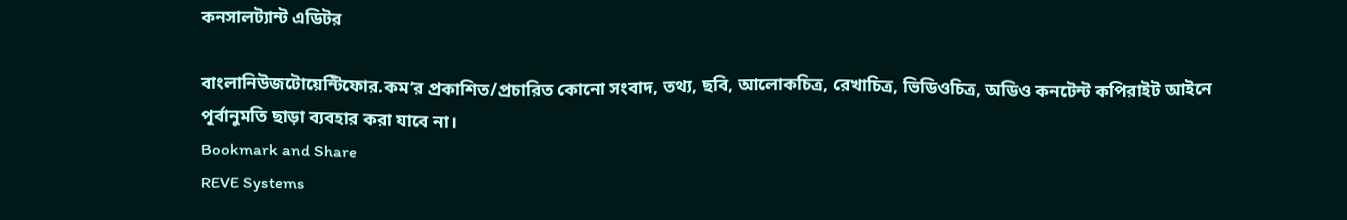কনসালট্যান্ট এডিটর

বাংলানিউজটোয়েন্টিফোর.কম’র প্রকাশিত/প্রচারিত কোনো সংবাদ, তথ্য, ছবি, আলোকচিত্র, রেখাচিত্র, ভিডিওচিত্র, অডিও কনটেন্ট কপিরাইট আইনে পূর্বানুমতি ছাড়া ব্যবহার করা যাবে না।
Bookmark and Share
REVE Systems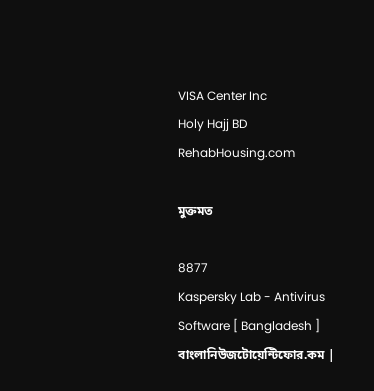VISA Center Inc
Holy Hajj BD
RehabHousing.com

মুক্তমত

8877
Kaspersky Lab - Antivirus Software [ Bangladesh ]
বাংলানিউজটোয়েন্টিফোর.কম |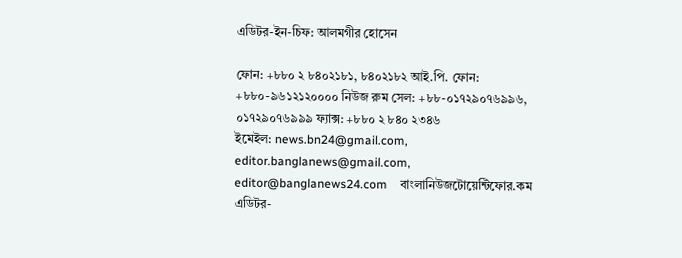এডিটর-ইন-চিফ: আলমগীর হোসেন

ফোন: +৮৮০ ২ ৮৪০২১৮১, ৮৪০২১৮২ আই.পি. ফোন: +৮৮০-৯৬১২১২০০০০ নিউজ রুম সেল: +৮৮-০১৭২৯০৭৬৯৯৬, ০১৭২৯০৭৬৯৯৯ ফ্যাক্স: +৮৮০ ২ ৮৪০ ২৩৪৬
ইমেইল: news.bn24@gmail.com, editor.banglanews@gmail.com, editor@banglanews24.com    বাংলানিউজটোয়েন্টিফোর.কম    এডিটর-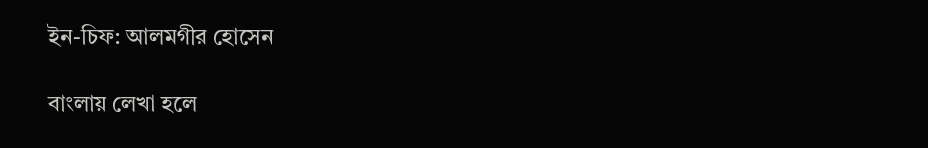ইন-চিফ: আলমগীর হোসেন

বাংলায় লেখা হলে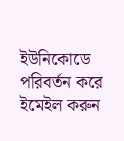ইউনিকোডে পরিবর্তন করে ইমেইল করুন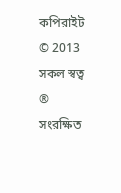কপিরাইট © 2013 সকল স্বত্ব ® সংরক্ষিত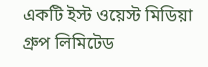একটি ইস্ট ওয়েস্ট মিডিয়া গ্রুপ লিমিটেড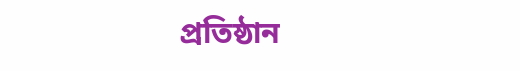প্রতিষ্ঠান